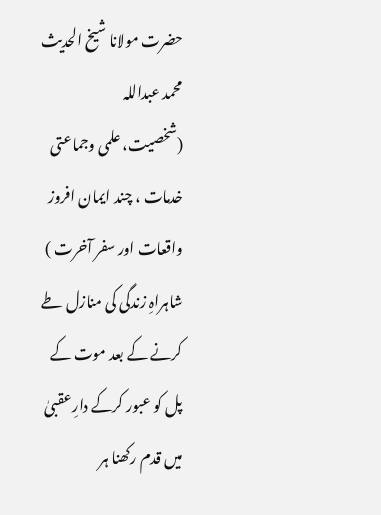حضرت مولانا شیخ الحدیث محمد عبداللہ
(شخصیت، علمی وجماعتی خدمات ، چند ایمان افروز واقعات اور سفر آخرت )
شاہراہِ زندگی کی منازل طے کرنے کے بعد موت کے پل کو عبور کرکے دارِعقبیٰ میں قدم رکھنا ہر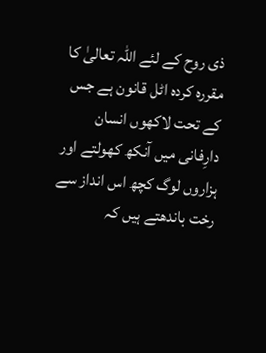ذی روح کے لئے اللہ تعالیٰ کا مقررہ کردہ اٹل قانون ہے جس کے تحت لاکھوں انسان دارِفانی میں آنکھ کھولتے اور ہزاروں لوگ کچھ اس انداز سے رخت باندھتے ہیں کہ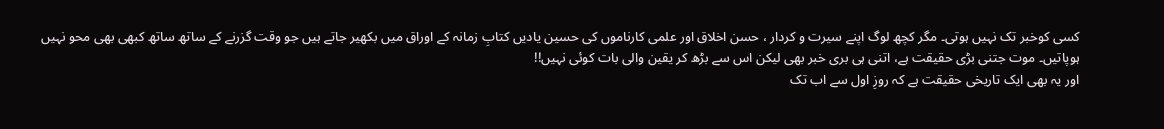کسی کوخبر تک نہیں ہوتی۔ مگر کچھ لوگ اپنے سیرت و کردار ، حسن اخلاق اور علمی کارناموں کی حسین یادیں کتابِ زمانہ کے اوراق میں بکھیر جاتے ہیں جو وقت گزرنے کے ساتھ ساتھ کبھی بھی محو نہیں ہوپاتیں۔ موت جتنی بڑی حقیقت ہے، اتنی ہی بری خبر بھی لیکن اس سے بڑھ کر یقین والی بات کوئی نہیں!!
اور یہ بھی ایک تاریخی حقیقت ہے کہ روزِ اول سے اب تک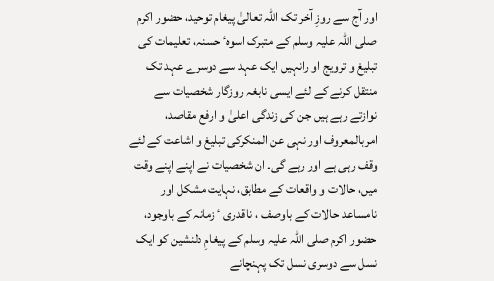اور آج سے روزِ آخر تک اللہ تعالیٰ پیغام توحید، حضور اکرم صلی اللہ علیہ وسلم کے متبرک اسوہٴ حسنہ، تعلیمات کی تبلیغ و ترویج او رانہیں ایک عہد سے دوسرے عہد تک منتقل کرنے کے لئے ایسی نابغہ روزگار شخصیات سے نوازتے رہے ہیں جن کی زندگی اعلیٰ و ارفع مقاصد، امربالمعروف اور نہی عن المنکرکی تبلیغ و اشاعت کے لئے وقف رہی ہے اور رہے گی۔ ان شخصیات نے اپنے اپنے وقت میں، حالات و واقعات کے مطابق، نہایت مشکل اور نامساعد حالات کے باوصف ، ناقدری ٴ زمانہ کے باوجود، حضور اکرم صلی اللہ علیہ وسلم کے پیغامِ دلنشین کو ایک نسل سے دوسری نسل تک پہنچانے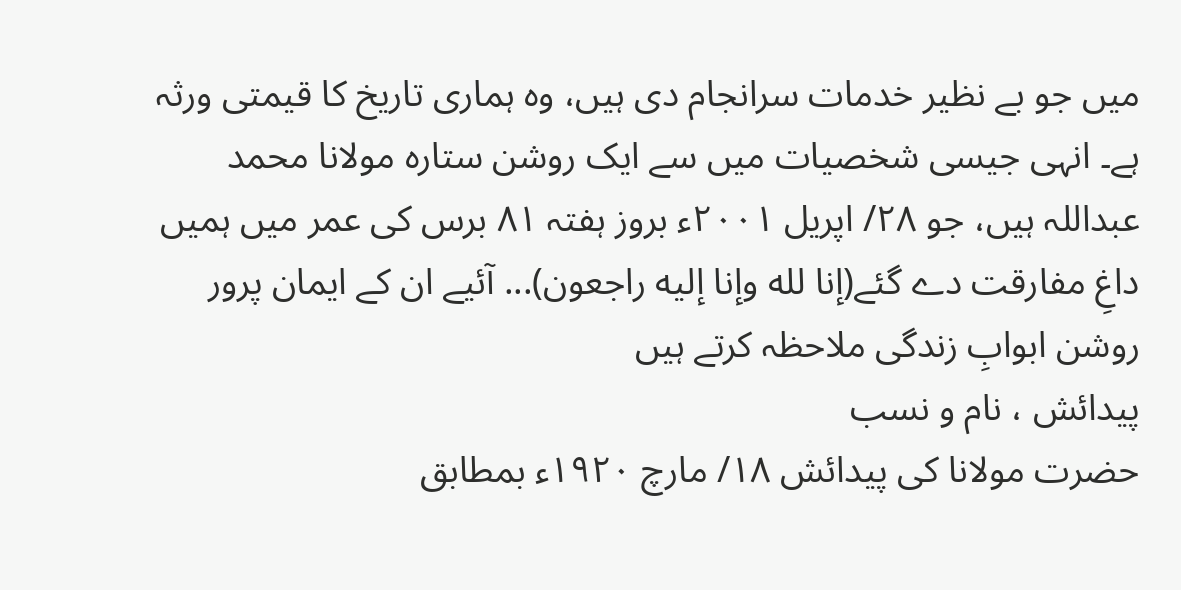میں جو بے نظیر خدمات سرانجام دی ہیں، وہ ہماری تاریخ کا قیمتی ورثہ ہے۔ انہی جیسی شخصیات میں سے ایک روشن ستارہ مولانا محمد عبداللہ ہیں، جو ۲۸/ اپریل ۲۰۰۱ء بروز ہفتہ ۸۱ برس کی عمر میں ہمیں داغِ مفارقت دے گئے(إنا لله وإنا إليه راجعون)... آئیے ان کے ایمان پرور روشن ابوابِ زندگی ملاحظہ کرتے ہیں
پیدائش ، نام و نسب
حضرت مولانا کی پیدائش ۱۸/ مارچ ۱۹۲۰ء بمطابق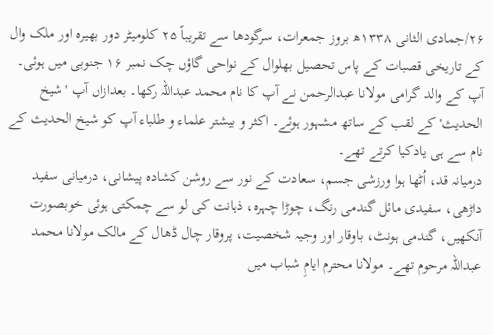۲۶/جمادی الثانی ۱۳۳۸ھ بروز جمعرات، سرگودھا سے تقریباً ۲۵ کلومیٹر دور بھیرہ اور ملک وال کے تاریخی قصبات کے پاس تحصیل بھلوال کے نواحی گاؤں چک نمبر ۱۶ جنوبی میں ہوئی۔ آپ کے والد گرامی مولانا عبدالرحمن نے آپ کا نام محمد عبداللہ رکھا۔ بعدازاں آپ 'شیخ الحدیث' کے لقب کے ساتھ مشہور ہوئے۔ اکثر و بیشتر علماء و طلباء آپ کو شیخ الحدیث کے نام سے ہی یادکیا کرتے تھے۔
درمیانہ قد، اُٹھا ہوا ورزشی جسم، سعادت کے نور سے روشن کشادہ پیشانی، درمیانی سفید داڑھی، سفیدی مائل گندمی رنگ، چوڑا چہرہ، ذہانت کی لو سے چمکتی ہوئی خوبصورت آنکھیں، گندمی ہونٹ، باوقار اور وجیہ شخصیت، پروقار چال ڈھال کے مالک مولانا محمد عبداللہ مرحوم تھے۔ مولانا محترم ایامِ شباب میں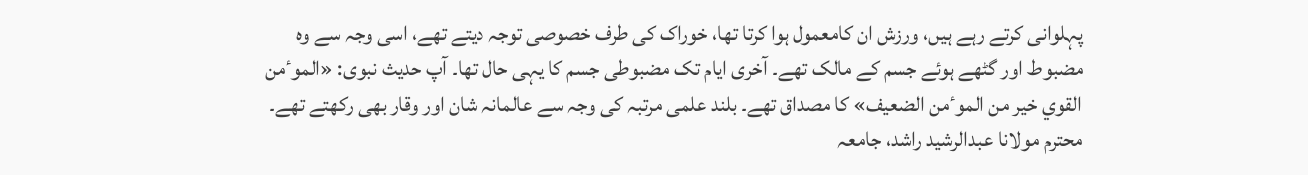پہلوانی کرتے رہے ہیں، ورزش ان کامعمول ہوا کرتا تھا، خوراک کی طرف خصوصی توجہ دیتے تھے، اسی وجہ سے وہ مضبوط اور گٹھے ہوئے جسم کے مالک تھے۔ آخری ایام تک مضبوطی جسم کا یہی حال تھا۔ آپ حدیث نبوی: «الموٴمن القوي خير من الموٴمن الضعيف» کا مصداق تھے۔ بلند علمی مرتبہ کی وجہ سے عالمانہ شان اور وقار بھی رکھتے تھے۔
محترم مولانا عبدالرشید راشد، جامعہ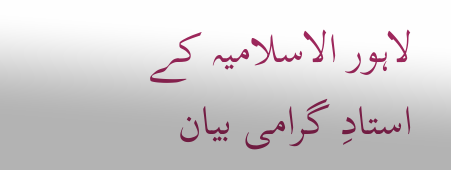لاہور الاسلامیہ کے استادِ گرامی بیان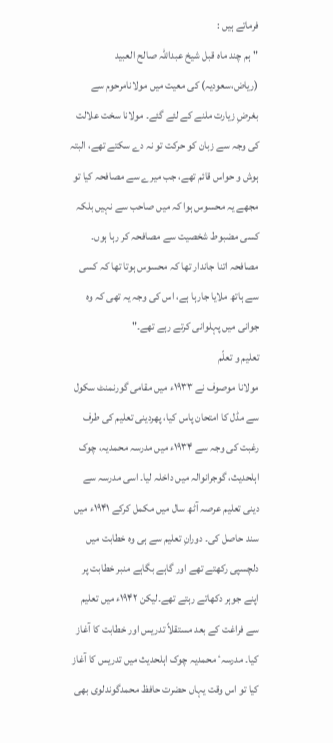فرماتے ہیں :
"ہم چند ماہ قبل شیخ عبداللہ صالح العبید (ریاض،سعودیہ) کی معیت میں مولانامرحوم سے بغرضِ زیارت ملنے کے لئے گئے۔ مولانا سخت علالت کی وجہ سے زبان کو حرکت تو نہ دے سکتے تھے، البتہ ہوش و حواس قائم تھے، جب میرے سے مصافحہ کیا تو مجھے یہ محسوس ہوا کہ میں صاحب سے نہیں بلکہ کسی مضبوط شخصیت سے مصافحہ کر رہا ہوں۔ مصافحہ اتنا جاندار تھا کہ محسوس ہوتا تھا کہ کسی سے ہاتھ ملایا جارہا ہے، اس کی وجہ یہ تھی کہ وہ جوانی میں پہلوانی کرتے رہے تھے۔"
تعلیم و تعلّم
مولانا موصوف نے ۱۹۳۳ء میں مقامی گورنمنٹ سکول سے مڈل کا امتحان پاس کیا، پھردینی تعلیم کی طرف رغبت کی وجہ سے ۱۹۳۴ء میں مدرسہ محمدیہ، چوک اہلحدیث، گوجرانوالہ میں داخلہ لیا۔ اسی مدرسہ سے دینی تعلیم عرصہ آٹھ سال میں مکمل کرکے ۱۹۴۱ء میں سند حاصل کی۔ دورانِ تعلیم سے ہی وہ خطابت میں دلچسپی رکھتے تھے اور گاہے بگاہے منبر خطابت پر اپنے جوہر دکھاتے رہتے تھے۔لیکن ۱۹۴۲ء میں تعلیم سے فراغت کے بعد مستقلاً تدریس اور خطابت کا آغاز کیا۔ مدرسہٴ محمدیہ چوک اہلحدیث میں تدریس کا آغاز کیا تو اس وقت یہاں حضرت حافظ محمدگوندلوی بھی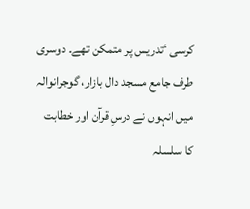کرسی ٴتدریس پر متمکن تھے۔ دوسری طرف جامع مسجد دال بازار، گوجرانوالہ میں انہوں نے درسِ قرآن اور خطابت کا سلسلہ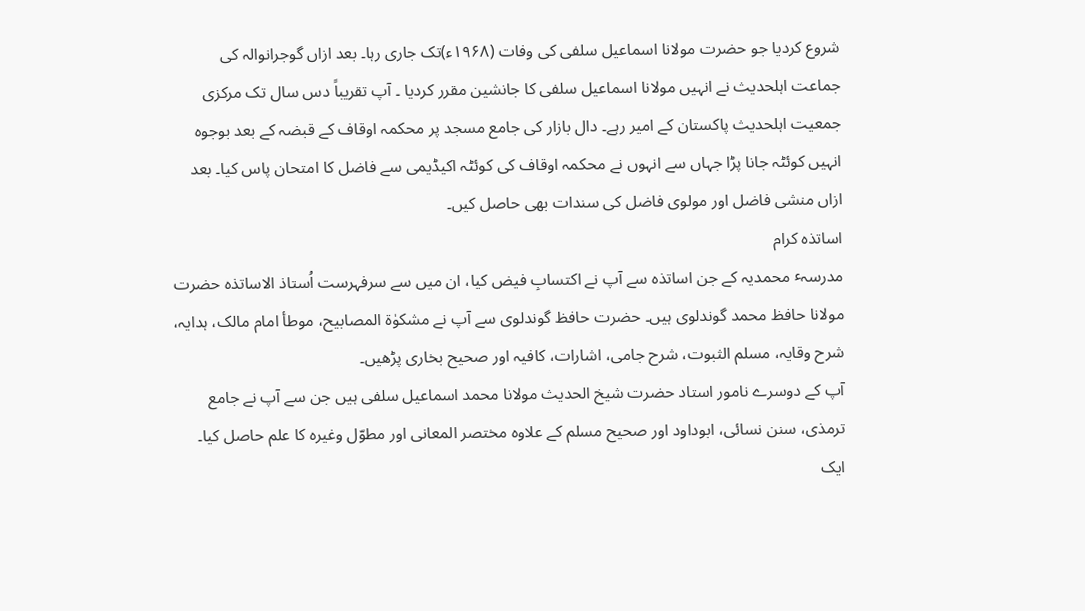شروع کردیا جو حضرت مولانا اسماعیل سلفی کی وفات (۱۹۶۸ء)تک جاری رہا۔ بعد ازاں گوجرانوالہ کی جماعت اہلحدیث نے انہیں مولانا اسماعیل سلفی کا جانشین مقرر کردیا ۔ آپ تقریباً دس سال تک مرکزی جمعیت اہلحدیث پاکستان کے امیر رہے۔ دال بازار کی جامع مسجد پر محکمہ اوقاف کے قبضہ کے بعد بوجوہ انہیں کوئٹہ جانا پڑا جہاں سے انہوں نے محکمہ اوقاف کی کوئٹہ اکیڈیمی سے فاضل کا امتحان پاس کیا۔ بعد ازاں منشی فاضل اور مولوی فاضل کی سندات بھی حاصل کیں۔
اساتذہ کرام
مدرسہٴ محمدیہ کے جن اساتذہ سے آپ نے اکتسابِ فیض کیا، ان میں سے سرفہرست اُستاذ الاساتذہ حضرت مولانا حافظ محمد گوندلوی ہیں۔ حضرت حافظ گوندلوی سے آپ نے مشکوٰة المصابیح، موطأ امام مالک، ہدایہ، شرح وقایہ، مسلم الثبوت، شرح جامی، اشارات، کافیہ اور صحیح بخاری پڑھیں۔
آپ کے دوسرے نامور استاد حضرت شیخ الحدیث مولانا محمد اسماعیل سلفی ہیں جن سے آپ نے جامع ترمذی، سنن نسائی، ابوداود اور صحیح مسلم کے علاوہ مختصر المعانی اور مطوّل وغیرہ کا علم حاصل کیا۔
ایک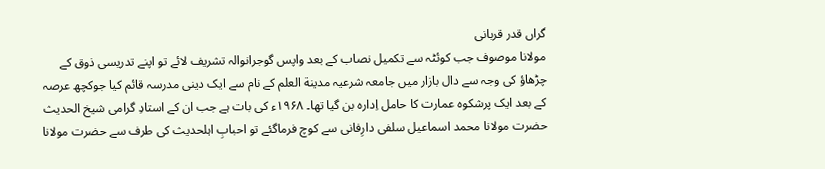گراں قدر قربانی
مولانا موصوف جب کوئٹہ سے تکمیل نصاب کے بعد واپس گوجرانوالہ تشریف لائے تو اپنے تدریسی ذوق کے چڑھاؤ کی وجہ سے دال بازار میں جامعہ شرعیہ مدینة العلم کے نام سے ایک دینی مدرسہ قائم کیا جوکچھ عرصہ کے بعد ایک پرشکوہ عمارت کا حامل اِدارہ بن گیا تھا۔ ۱۹۶۸ء کی بات ہے جب ان کے استادِ گرامی شیخ الحدیث حضرت مولانا محمد اسماعیل سلفی دارِفانی سے کوچ فرماگئے تو احبابِ اہلحدیث کی طرف سے حضرت مولانا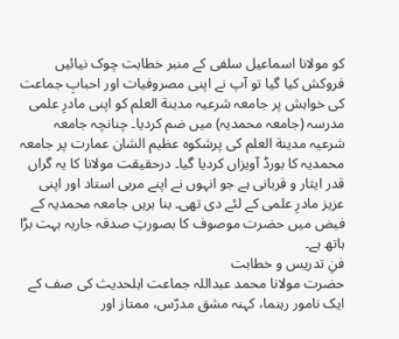کو مولانا اسماعیل سلفی کے منبر خطابت چوک نیائیں فروکش کیا گیا تو آپ نے اپنی مصروفیات اور احبابِ جماعت کی خواہش پر جامعہ شرعیہ مدینة العلم کو اپنی مادرِ علمی مدرسہ (جامعہ محمدیہ) میں ضم کردیا۔ چنانچہ جامعہ شرعیہ مدینة العلم کی پرشکوہ عظیم الشان عمارت پر جامعہ محمدیہ کا بورڈ آویزاں کردیا گیا۔ درحقیقت مولانا کا یہ گراں قدر ایثار و قربانی ہے جو انہوں نے اپنے مربی استاد اور اپنی عزیز مادرِ علمی کے لئے دی تھی۔ بنا بریں جامعہ محمدیہ کے فیض میں حضرت موصوف کا بصورتِ صدقہ جاریہ بہت بڑا ہاتھ ہے۔
فنِ تدریس و خطابت
حضرت مولانا محمد عبداللہ جماعت اہلحدیث کی صف کے ایک نامور رہنما، کہنہ مشق مدرّس، ممتاز اور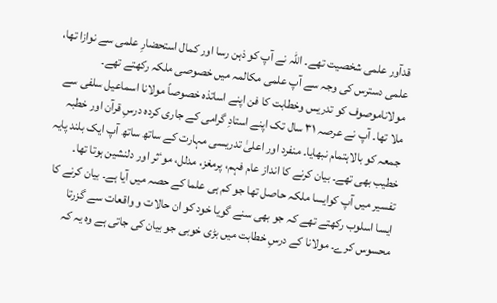قدآور علمی شخصیت تھے۔ اللہ نے آپ کو ذہن رسا اور کمال استحضارِ علمی سے نوازا تھا، علمی دسترس کی وجہ سے آپ علمی مکالمہ میں خصوصی ملکہ رکھتے تھے۔ مولاناموصوف کو تدریس وخطابت کا فن اپنے اساتذہ خصوصاً مولانا اسماعیل سلفی سے ملا تھا۔ آپ نے عرصہ ۳۱ سال تک اپنے استادِ گرامی کے جاری کردہ درسِ قرآن اور خطبہ جمعہ کو بالاہتمام نبھایا۔ منفرد اور اعلیٰ تدریسی مہارت کے ساتھ ساتھ آپ ایک بلند پایہ خطیب بھی تھے۔ بیان کرنے کا انداز عام فہم، پرمغز، مدلل، موٴثر اور دلنشین ہوتا تھا۔
تفسیر میں آپ کوایسا ملکہ حاصل تھا جو کم ہی علما کے حصہ میں آیا ہے۔ بیان کرنے کا ایسا اسلوب رکھتے تھے کہ جو بھی سنے گویا خود کو ان حالات و واقعات سے گزرتا محسوس کرے۔ مولانا کے درسِ خطابت میں بڑی خوبی جو بیان کی جاتی ہے وہ یہ کہ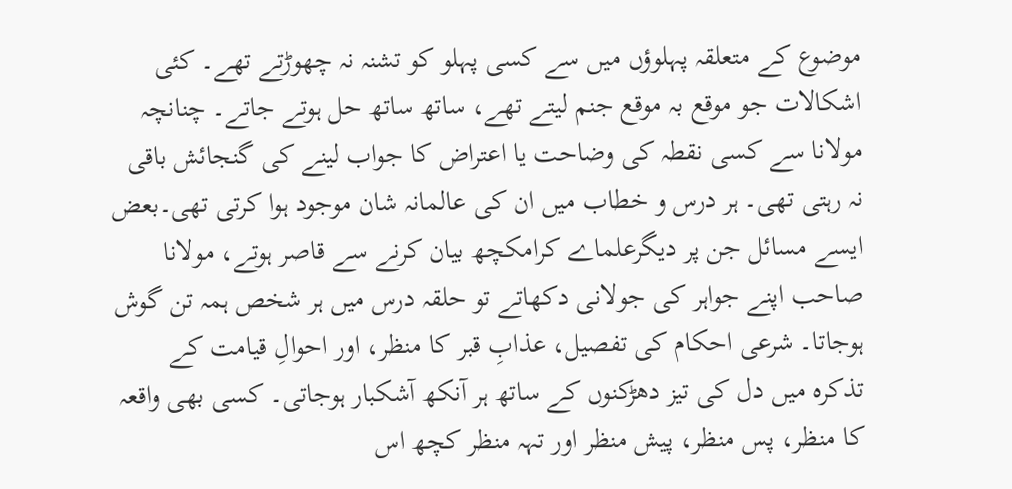موضوع کے متعلقہ پہلوؤں میں سے کسی پہلو کو تشنہ نہ چھوڑتے تھے۔ کئی اشکالات جو موقع بہ موقع جنم لیتے تھے، ساتھ ساتھ حل ہوتے جاتے۔ چنانچہ مولانا سے کسی نقطہ کی وضاحت یا اعتراض کا جواب لینے کی گنجائش باقی نہ رہتی تھی۔ ہر درس و خطاب میں ان کی عالمانہ شان موجود ہوا کرتی تھی۔بعض ایسے مسائل جن پر دیگرعلماے کرامکچھ بیان کرنے سے قاصر ہوتے، مولانا صاحب اپنے جواہر کی جولانی دکھاتے تو حلقہ درس میں ہر شخص ہمہ تن گوش ہوجاتا۔ شرعی احکام کی تفصیل، عذابِ قبر کا منظر، اور احوالِ قیامت کے تذکرہ میں دل کی تیز دھڑکنوں کے ساتھ ہر آنکھ آشکبار ہوجاتی۔ کسی بھی واقعہ کا منظر، پس منظر، پیش منظر اور تہہ منظر کچھ اس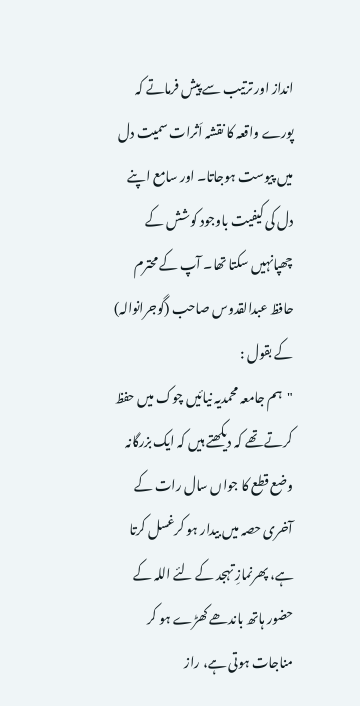انداز اور ترتیب سے پیش فرماتے کہ پورے واقعہ کا نقشہ اَثرات سمیت دل میں پیوست ہوجاتا۔ اور سامع اپنے دل کی کیفیت باوجود کوشش کے چھپانہیں سکتا تھا۔ آپ کے محترم حافظ عبدالقدوس صاحب (گوجرانوالہ) کے بقول :
"ہم جامعہ محمدیہ نیائیں چوک میں حفظ کرتے تھے کہ دیکھتے ہیں کہ ایک بزرگانہ وضع قطع کا جواں سال رات کے آخری حصہ میں بیدار ہو کرغسل کرتا ہے، پھرنمازِ تہجد کے لئے اللہ کے حضور ہاتھ باندھے کھڑے ہو کر مناجات ہوتی ہے، راز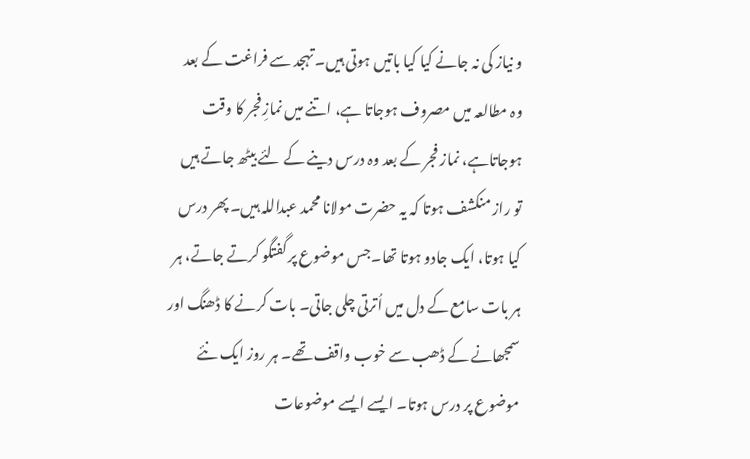و نیاز کی نہ جانے کیا کیا باتیں ہوتی ہیں۔ تہجد سے فراغت کے بعد وہ مطالعہ میں مصروف ہوجاتا ہے، اتنے میں نمازِ فجر کا وقت ہوجاتاہے، نماز فجر کے بعد وہ درس دینے کے لئے بیٹھ جاتے ہیں تو راز منکشف ہوتا کہ یہ حضرت مولانا محمد عبداللہ ہیں۔ پھر درس کیا ہوتا، ایک جادو ہوتا تھا۔جس موضوع پر گفتگو کرتے جاتے، ہر ہر بات سامع کے دل میں اُترتی چلی جاتی۔ بات کرنے کا ڈھنگ اور سمجھانے کے ڈھب سے خوب واقف تھے۔ ہر روز ایک نئے موضوع پر درس ہوتا۔ ایسے ایسے موضوعات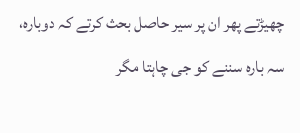چھیڑتے پھر ان پر سیر حاصل بحث کرتے کہ دوبارہ، سہ بارہ سننے کو جی چاہتا مگر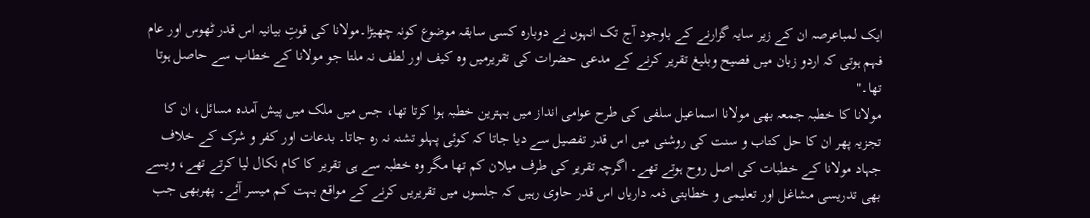ایک لمباعرصہ ان کے زیر سایہ گزارنے کے باوجود آج تک انہوں نے دوبارہ کسی سابقہ موضوع کونہ چھیڑا۔مولانا کی قوتِ بیانیہ اس قدر ٹھوس اور عام فہم ہوتی کہ اردو زبان میں فصیح وبلیغ تقریر کرنے کے مدعی حضرات کی تقریرمیں وہ کیف اور لطف نہ ملتا جو مولانا کے خطاب سے حاصل ہوتا تھا۔"
مولانا کا خطبہ جمعہ بھی مولانا اسماعیل سلفی کی طرح عوامی انداز میں بہترین خطبہ ہوا کرتا تھا، جس میں ملک میں پیش آمدہ مسائل، ان کا تجزیہ پھر ان کا حل کتاب و سنت کی روشنی میں اس قدر تفصیل سے دیا جاتا کہ کوئی پہلو تشنہ نہ رہ جاتا۔ بدعات اور کفر و شرک کے خلاف جہاد مولانا کے خطبات کی اصل روح ہوتے تھے۔ اگرچہ تقریر کی طرف میلان کم تھا مگر وہ خطبہ سے ہی تقریر کا کام نکال لیا کرتے تھے، ویسے بھی تدریسی مشاغل اور تعلیمی و خطابتی ذمہ داریاں اس قدر حاوی رہیں کہ جلسوں میں تقریریں کرنے کے مواقع بہت کم میسر آئے۔ پھربھی جب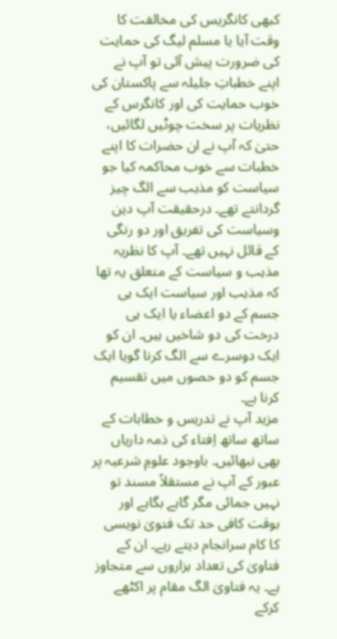کبھی کانگریس کی مخالفت کا وقت آیا یا مسلم لیگ کی حمایت کی ضرورت پیش آئی تو آپ نے اپنے خطباتِ جلیلہ سے پاکستان کی خوب حمایت کی اور کانگرس کے نظریات پر سخت چوٹیں لگائیں، حتیٰ کہ آپ نے ان حضرات کا اپنے خطبات سے خوب محاکمہ کیا جو سیاست کو مذہب سے الگ چیز گردانتے تھے۔ درحقیقت آپ دین وسیاست کی تفریق اور دو رنگی کے قائل نہیں تھے۔ آپ کا نظریہ مذہب و سیاست کے متعلق یہ تھا کہ مذہب اور سیاست ایک ہی جسم کے دو اعضاء یا ایک ہی درخت کی دو شاخیں ہیں۔ ان کو ایک دوسرے سے الگ کرنا گویا ایک جسم کو دو حصوں میں تقسیم کرنا ہے۔
مزید آپ نے تدریس و خطابات کے ساتھ ساتھ اِفتاء کی ذمہ داریاں بھی نبھائیں۔ باوجود علومِ شرعیہ پر عبور کے آپ نے مستقلاً مسند تو نہیں جمائی مگر گاہے بگاہے اور بوقت کافی حد تک فتویٰ نویسی کا کام سرانجام دیتے رہے۔ ان کے فتاویٰ کی تعداد ہزاروں سے متجاوز ہے۔ یہ فتاویٰ الگ مقام پر اکٹھے کرکے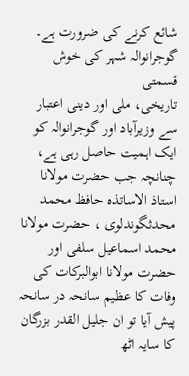شائع کرنے کی ضرورت ہے۔
گوجرانوالہ شہر کی خوش قسمتی
تاریخی، ملی اور دینی اعتبار سے وزیرآباد اور گوجرانوالہ کو ایک اہمیت حاصل رہی ہے، چنانچہ جب حضرت مولانا استاذ الاساتذہ حافظ محمد محدثگوندلوی ، حضرت مولانا محمد اسماعیل سلفی اور حضرت مولانا ابوالبرکات کی وفات کا عظیم سانحہ در سانحہ پیش آیا تو ان جلیل القدر بزرگان کا سایہ اٹھ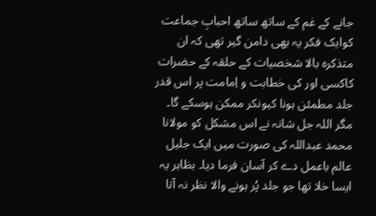جانے کے غم کے ساتھ ساتھ احبابِ جماعت کوایک فکر یہ بھی دامن گیر تھی کہ ان متذکرہ بالا شخصیات کے حلقہ کے حضرات کاکسی اور کی خطابت و اِمامت پر اس قدر جلد مطمئن ہونا کیونکر ممکن ہوسکے گا۔ مگر اللہ جل شانہ نے اس مشکل کو مولانا محمد عبداللہ کی صورت میں ایک جلیل عالم باعمل دے کر آسان فرما دیا۔ بظاہر یہ ایسا خلا تھا جو جلد پُر ہونے والا نظر نہ آتا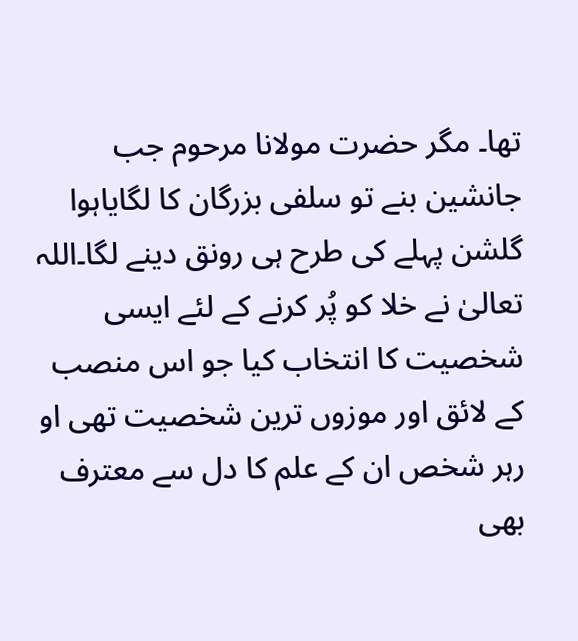تھا۔ مگر حضرت مولانا مرحوم جب جانشین بنے تو سلفی بزرگان کا لگایاہوا گلشن پہلے کی طرح ہی رونق دینے لگا۔اللہ تعالیٰ نے خلا کو پُر کرنے کے لئے ایسی شخصیت کا انتخاب کیا جو اس منصب کے لائق اور موزوں ترین شخصیت تھی او رہر شخص ان کے علم کا دل سے معترف بھی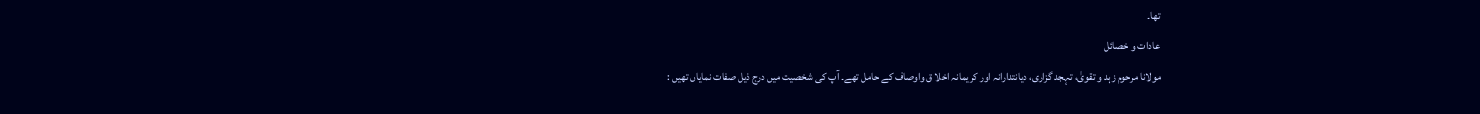تھا۔
عادات و خصائل
مولانا مرحوم زہد و تقویٰ، تہجد گزاری، دیانتدارانہ اور کریمانہ اخلا ق واوصاف کے حامل تھے۔ آپ کی شخصیت میں درج ذیل صفات نمایاں تھیں :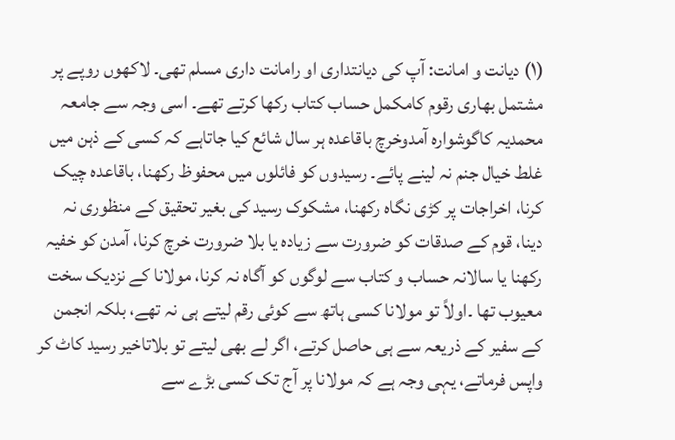(۱) دیانت و امانت: آپ کی دیانتداری او رامانت داری مسلم تھی۔ لاکھوں روپے پر مشتمل بھاری رقوم کامکمل حساب کتاب رکھا کرتے تھے۔ اسی وجہ سے جامعہ محمدیہ کاگوشوارہ آمدوخرچ باقاعدہ ہر سال شائع کیا جاتاہے کہ کسی کے ذہن میں غلط خیال جنم نہ لینے پائے۔ رسیدوں کو فائلوں میں محفوظ رکھنا، باقاعدہ چیک کرنا، اخراجات پر کڑی نگاہ رکھنا، مشکوک رسید کی بغیر تحقیق کے منظوری نہ دینا، قوم کے صدقات کو ضرورت سے زیادہ یا بلا ضرورت خرچ کرنا، آمدن کو خفیہ رکھنا یا سالانہ حساب و کتاب سے لوگوں کو آگاہ نہ کرنا، مولانا کے نزدیک سخت معیوب تھا ۔اولاً تو مولانا کسی ہاتھ سے کوئی رقم لیتے ہی نہ تھے، بلکہ انجمن کے سفیر کے ذریعہ سے ہی حاصل کرتے، اگر لے بھی لیتے تو بلاتاخیر رسید کاٹ کر واپس فرماتے، یہی وجہ ہے کہ مولانا پر آج تک کسی بڑے سے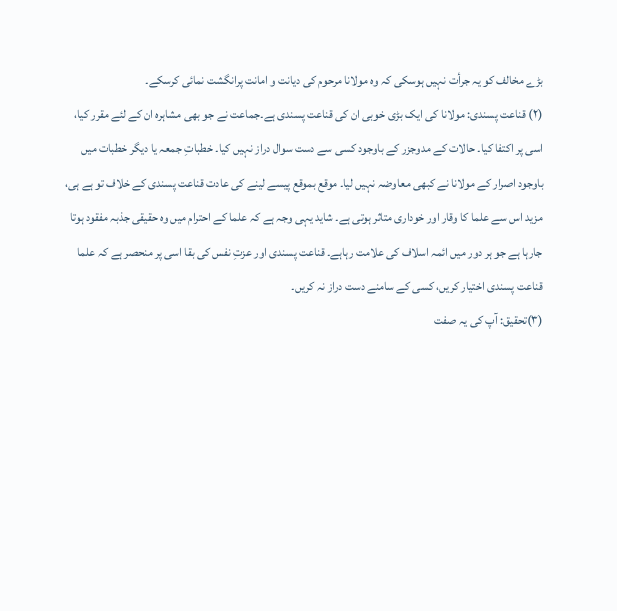بڑے مخالف کو یہ جرأت نہیں ہوسکی کہ وہ مولانا مرحوم کی دیانت و امانت پرانگشت نمائی کرسکے۔
(۲) قناعت پسندی: مولانا کی ایک بڑی خوبی ان کی قناعت پسندی ہے۔جماعت نے جو بھی مشاہرہ ان کے لئے مقرر کیا، اسی پر اکتفا کیا۔ حالات کے مدوجزر کے باوجود کسی سے دست سوال دراز نہیں کیا۔ خطباتِ جمعہ یا دیگر خطبات میں باوجود اصرار کے مولانا نے کبھی معاوضہ نہیں لیا۔ موقع بموقع پیسے لینے کی عادت قناعت پسندی کے خلاف تو ہے ہی، مزید اس سے علما کا وقار اور خوداری متاثر ہوتی ہے۔ شاید یہی وجہ ہے کہ علما کے احترام میں وہ حقیقی جذبہ مفقود ہوتا جارہا ہے جو ہر دور میں ائمہ اسلاف کی علامت رہاہے۔ قناعت پسندی اور عزتِ نفس کی بقا اسی پر منحصر ہے کہ علما قناعت پسندی اختیار کریں، کسی کے سامنے دست دراز نہ کریں۔
(۳)تحقیق: آپ کی یہ صفت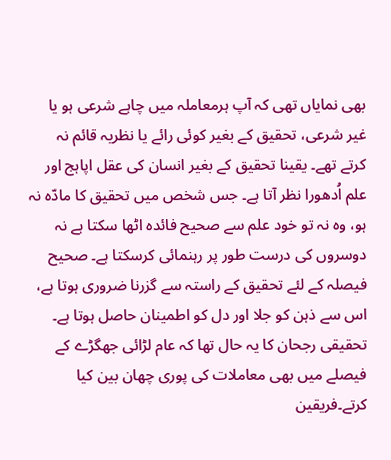بھی نمایاں تھی کہ آپ ہرمعاملہ میں چاہے شرعی ہو یا غیر شرعی، تحقیق کے بغیر کوئی رائے یا نظریہ قائم نہ کرتے تھے۔ یقینا تحقیق کے بغیر انسان کی عقل اپاہج اور علم اُدھورا نظر آتا ہے۔ جس شخص میں تحقیق کا مادّہ نہ ہو، وہ نہ تو خود علم سے صحیح فائدہ اٹھا سکتا ہے نہ دوسروں کی درست طور پر رہنمائی کرسکتا ہے۔ صحیح فیصلہ کے لئے تحقیق کے راستہ سے گزرنا ضروری ہوتا ہے، اس سے ذہن کو جلا اور دل کو اطمینان حاصل ہوتا ہے۔ تحقیقی رجحان کا یہ حال تھا کہ عام لڑائی جھگڑے کے فیصلے میں بھی معاملات کی پوری چھان بین کیا کرتے۔فریقین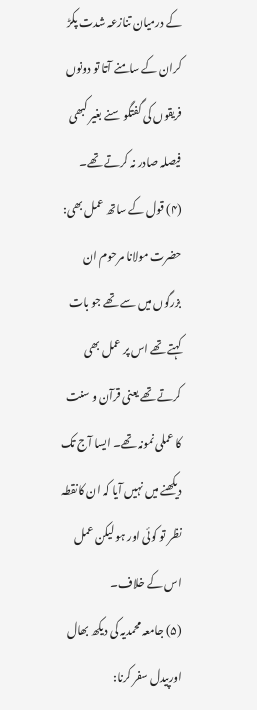کے درمیان تنازعہ شدت پکڑ کران کے سامنے آتا تو دونوں فریقوں کی گفتگو سنے بغیر کبھی فیصلہ صادر نہ کرتے تھے۔
(۴) قول کے ساتھ عمل بھی: حضرت مولانا مرحوم ان بزرگوں میں سے تھے جو بات کہتے تھے اس پر عمل بھی کرتے تھے یعنی قرآن و سنت کا عملی نمونہ تھے۔ ایسا آج تک دیکھنے میں نہیں آیا کہ ان کانقطہ نظر تو کوئی اور ہو لیکن عمل اس کے خلاف۔
(۵) جامعہ محمدیہ کی دیکھ بھال اورپیدل سفر کرنا: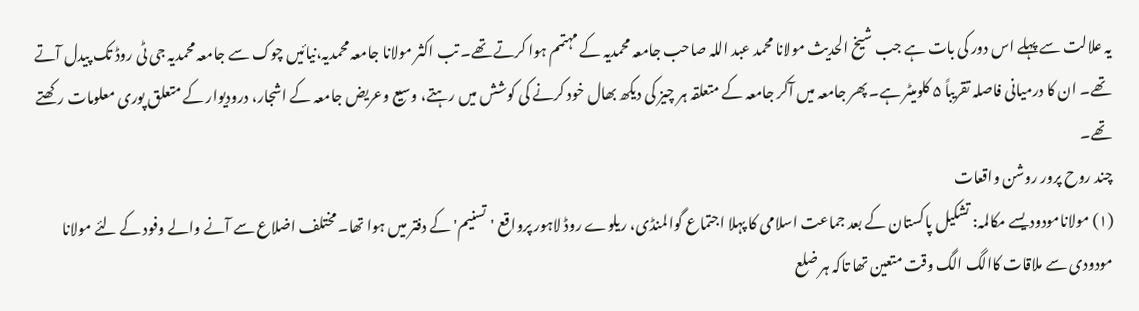یہ علالت سے پہلے اس دور کی بات ہے جب شیخ الحدیث مولانا محمد عبد اللہ صاحب جامعہ محمدیہ کے مہتمم ہوا کرتے تھے۔ تب اکثر مولانا جامعہ محمدیہ،نیائیں چوک سے جامعہ محمدیہ جی ٹی روڈ تک پیدل آتے تھے۔ ان کا درمیانی فاصلہ تقریباً ۵ کلومیٹر ہے۔ پھر جامعہ میں آکر جامعہ کے متعلقہ ہر چیز کی دیکھ بھال خود کرنے کی کوشش میں رہتے، وسیع وعریض جامعہ کے اشجار، درودیوار کے متعلق پوری معلومات رکھتے تھے۔
چند روح پرور روشن واقعات
(۱) مولانامودودیسے مکالمہ: تشکیل پاکستان کے بعد جماعت اسلامی کا پہلا اجتماع گوالمنڈی، ریلوے روڈ لاہور پرواقع 'تسنیم' کے دفتر میں ہوا تھا۔ مختلف اضلاع سے آنے والے وفود کے لئے مولانا مودودی سے ملاقات کاالگ الگ وقت متعین تھا تاکہ ہر ضلع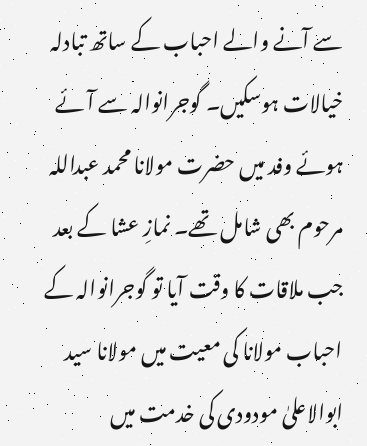سے آنے والے احباب کے ساتھ تبادلہ خیالات ہوسکیں۔ گوجرانوالہ سے آئے ہوئے وفد میں حضرت مولانا محمد عبداللہ مرحوم بھی شامل تھے۔ نمازِ عشا کے بعد جب ملاقات کا وقت آیا تو گوجرانوالہ کے احباب مولانا کی معیت میں مولانا سید ابوالاعلیٰ مودودی کی خدمت میں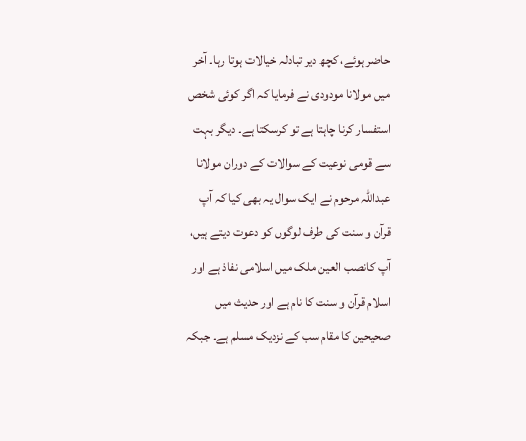حاضر ہوئے، کچھ دیر تبادلہ خیالات ہوتا رہا۔ آخر میں مولانا مودودی نے فرمایا کہ اگر کوئی شخص استفسار کرنا چاہتا ہے تو کرسکتا ہے۔ دیگر بہت سے قومی نوعیت کے سوالات کے دوران مولانا عبداللہ مرحوم نے ایک سوال یہ بھی کیا کہ آپ قرآن و سنت کی طرف لوگوں کو دعوت دیتے ہیں، آپ کانصب العین ملک میں اسلامی نفاذ ہے اور اسلام قرآن و سنت کا نام ہے اور حدیث میں صحیحین کا مقام سب کے نزدیک مسلم ہے۔ جبکہ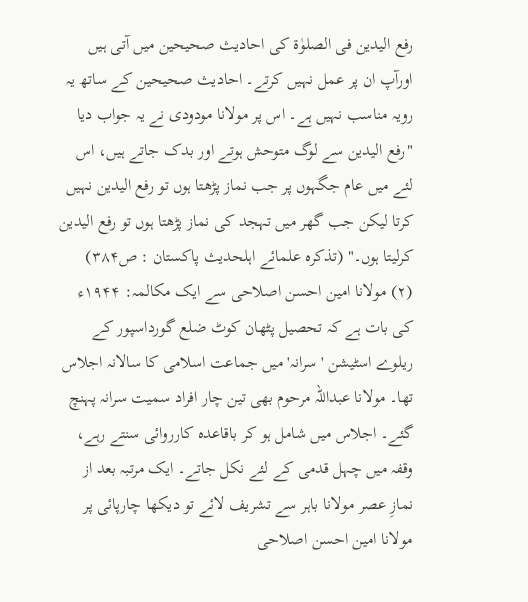رفع الیدین فی الصلوٰة کی احادیث صحیحین میں آتی ہیں اورآپ ان پر عمل نہیں کرتے۔ احادیث صحیحین کے ساتھ یہ رویہ مناسب نہیں ہے۔ اس پر مولانا مودودی نے یہ جواب دیا "رفع الیدین سے لوگ متوحش ہوتے اور بدک جاتے ہیں، اس لئے میں عام جگہوں پر جب نماز پڑھتا ہوں تو رفع الیدین نہیں کرتا لیکن جب گھر میں تہجد کی نماز پڑھتا ہوں تو رفع الیدین کرلیتا ہوں۔" (تذکرہ علمائے اہلحدیث پاکستان : ص۳۸۴)
(۲) مولانا امین احسن اصلاحی سے ایک مکالمہ: ۱۹۴۴ء کی بات ہے کہ تحصیل پٹھان کوٹ ضلع گورداسپور کے ریلوے اسٹیشن 'سرانہ' میں جماعت اسلامی کا سالانہ اجلاس تھا۔ مولانا عبداللہ مرحوم بھی تین چار افراد سمیت سرانہ پہنچ گئے۔ اجلاس میں شامل ہو کر باقاعدہ کارروائی سنتے رہے، وقفہ میں چہل قدمی کے لئے نکل جاتے۔ ایک مرتبہ بعد از نمازِ عصر مولانا باہر سے تشریف لائے تو دیکھا چارپائی پر مولانا امین احسن اصلاحی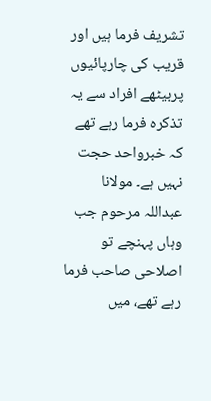تشریف فرما ہیں اور قریب کی چارپائیوں پربیٹھے افراد سے یہ تذکرہ فرما رہے تھے کہ خبرواحد حجت نہیں ہے۔ مولانا عبداللہ مرحوم جب وہاں پہنچے تو اصلاحی صاحب فرما رہے تھے، میں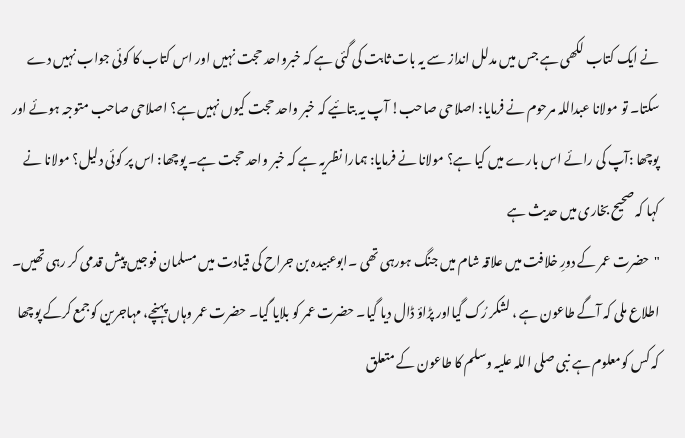نے ایک کتاب لکھی ہے جس میں مدلل انداز سے یہ بات ثابت کی گئی ہے کہ خبرواحد حجت نہیں اور اس کتاب کا کوئی جواب نہیں دے سکتا۔ تو مولانا عبداللہ مرحوم نے فرمایا: اصلاحی صاحب! آپ یہ بتائیے کہ خبر واحد حجت کیوں نہیں ہے؟ اصلاحی صاحب متوجہ ہوئے اور پوچھا :آپ کی رائے اس بارے میں کیا ہے؟ مولانا نے فرمایا: ہمارا نظریہ ہے کہ خبر واحد حجت ہے۔ پوچھا: اس پر کوئی دلیل؟ مولانا نے کہا کہ صحیح بخاری میں حدیث ہے
"حضرت عمر کے دورِ خلافت میں علاقہ شام میں جنگ ہورہی تھی ۔ابوعبیدہ بن جراح کی قیادت میں مسلمان فوجیں پیش قدمی کر رہی تھیں۔ اطلاع ملی کہ آگے طاعون ہے ، لشکر رُک گیااور پڑاؤ ڈال دیا گیا۔ حضرت عمر کو بلایا گیا۔ حضرت عمر وہاں پہنچے، مہاجرین کوجمع کرکے پوچھا کہ کس کومعلوم ہے نبی صلی اللہ علیہ وسلم کا طاعون کے متعلق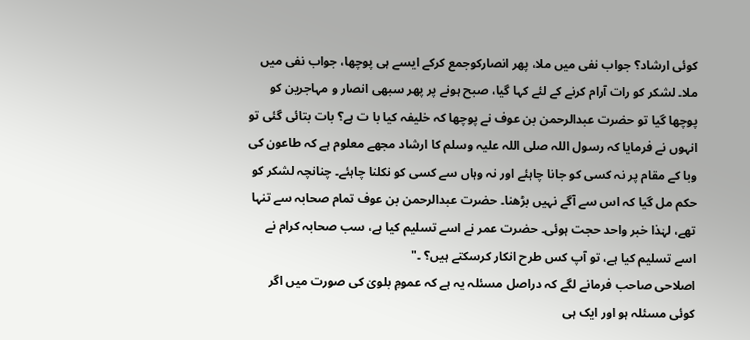کوئی ارشاد؟ جواب نفی میں ملا، پھر انصارکوجمع کرکے ایسے ہی پوچھا، جواب نفی میں ملا۔ لشکر کو رات آرام کرنے کے لئے کہا گیا، صبح ہونے پر پھر سبھی انصار و مہاجرین کو پوچھا گیا تو حضرت عبدالرحمن بن عوف نے پوچھا کہ خلیفہ کیا با ت ہے؟ بات بتائی گئی تو انہوں نے فرمایا کہ رسول اللہ صلی اللہ علیہ وسلم کا ارشاد مجھے معلوم ہے کہ طاعون کی وبا کے مقام پر نہ کسی کو جانا چاہئے اور نہ وہاں سے کسی کو نکلنا چاہئے۔ چنانچہ لشکر کو حکم مل گیا کہ اس سے آگے نہیں بڑھنا۔ حضرت عبدالرحمن بن عوف تمام صحابہ سے تنہا تھے، لہٰذا خبر واحد حجت ہوئی۔ حضرت عمر نے اسے تسلیم کیا ہے، سب صحابہ کرام نے اسے تسلیم کیا ہے، تو آپ کس طرح انکار کرسکتے ہیں؟ ۔"
اصلاحی صاحب فرمانے لگے کہ دراصل مسئلہ یہ ہے کہ عمومِ بلویٰ کی صورت میں اگر کوئی مسئلہ ہو اور ایک ہی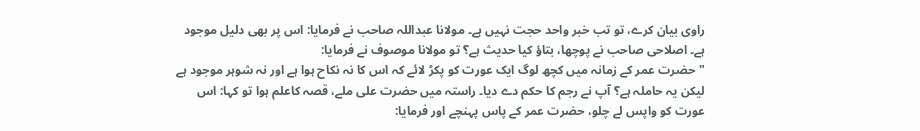راوی بیان کرے، تو تب خبر واحد حجت نہیں ہے۔ مولانا عبداللہ صاحب نے فرمایا: اس پر بھی دلیل موجود ہے۔ اصلاحی صاحب نے پوچھا، بتاؤ کیا حدیث ہے؟ تو مولانا موصوف نے فرمایا:
"حضرت عمر کے زمانہ میں کچھ لوگ ایک عورت کو پکڑ لائے کہ اس کا نہ نکاح ہوا ہے اور نہ شوہر موجود ہے لیکن یہ حاملہ ہے؟ آپ نے رجم کا حکم دے دیا۔ راستہ میں حضرت علی ملے، قصہ کاعلم ہوا تو کہا: اس عورت کو واپس لے چلو، حضرت عمر کے پاس پہنچے اور فرمایا: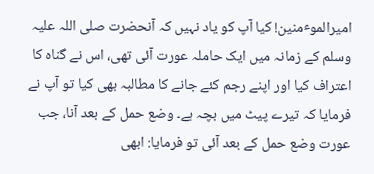امیرالموٴمنین! کیا آپ کو یاد نہیں کہ آنحضرت صلی اللہ علیہ وسلم کے زمانہ میں ایک حاملہ عورت آئی تھی، اس نے گناہ کا اعتراف کیا اور اپنے رجم کئے جانے کا مطالبہ بھی کیا تو آپ نے فرمایا کہ تیرے پیٹ میں بچہ ہے۔ وضع حمل کے بعد آنا، جب عورت وضع حمل کے بعد آئی تو فرمایا: ابھی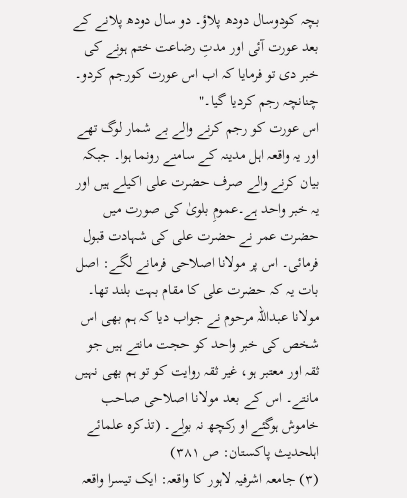بچہ کودوسال دودھ پلاؤ۔ دو سال دودھ پلانے کے بعد عورت آئی اور مدتِ رضاعت ختم ہونے کی خبر دی تو فرمایا کہ اب اس عورت کورجم کردو۔ چنانچہ رجم کردیا گیا۔"
اس عورت کو رجم کرنے والے بے شمار لوگ تھے اور یہ واقعہ اہل مدینہ کے سامنے رونما ہوا۔ جبکہ بیان کرنے والے صرف حضرت علی اکیلے ہیں اور یہ خبر واحد ہے۔عمومِ بلویٰ کی صورت میں حضرت عمر نے حضرت علی کی شہادت قبول فرمائی۔ اس پر مولانا اصلاحی فرمانے لگے: اصل بات یہ کہ حضرت علی کا مقام بہت بلند تھا۔ مولانا عبداللہ مرحوم نے جواب دیا کہ ہم بھی اس شخص کی خبر واحد کو حجت مانتے ہیں جو ثقہ اور معتبر ہو، غیر ثقہ روایت کو تو ہم بھی نہیں مانتے۔ اس کے بعد مولانا اصلاحی صاحب خاموش ہوگئے او رکچھ نہ بولے۔ (تذکرہ علمائے اہلحدیث پاکستان: ص ۳۸۱)
(۳) جامعہ اشرفیہ لاہور کا واقعہ: ایک تیسرا واقعہ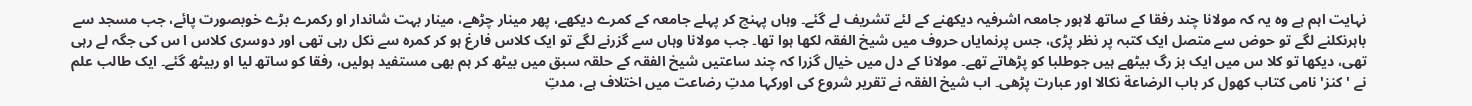نہایت اہم ہے وہ یہ کہ مولانا چند رفقا کے ساتھ لاہور جامعہ اشرفیہ دیکھنے کے لئے تشریف لے گئے۔ وہاں پہنچ کر پہلے جامعہ کے کمرے دیکھے، پھر مینار چڑھے، مینار بہت شاندار او رکمرے بڑے خوبصورت پائے، جب مسجد سے باہرنکلنے لگے تو حوض سے متصل ایک کتبہ پر نظر پڑی، جس پرنمایاں حروف میں شیخ الفقہ لکھا ہوا تھا۔ جب مولانا وہاں سے گزرنے لگے تو ایک کلاس فارغ ہو کر کمرہ سے نکل رہی تھی اور دوسری کلاس ا س کی جگہ لے رہی تھی، دیکھا تو کلا س میں ایک بز رگ بیٹھے ہیں جوطلبا کو پڑھاتے تھے۔ مولانا کے دل میں خیال گزرا کہ چند ساعتیں شیخ الفقہ کے حلقہ سبق میں بیٹھ کر ہم بھی مستفید ہولیں، رفقا کو ساتھ لیا او ربیٹھ گئے۔ ایک طالب علم نے 'کنز' نامی کتاب کھول کر باب الرضاعة نکالا اور عبارت پڑھی۔ اب شیخ الفقہ نے تقریر شروع کی اورکہا مدتِ رضاعت میں اختلاف ہے، مدتِ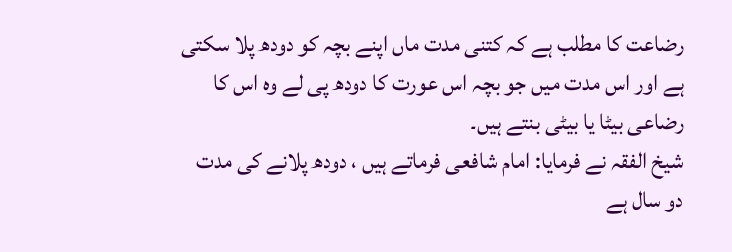رضاعت کا مطلب ہے کہ کتنی مدت ماں اپنے بچہ کو دودھ پلا سکتی ہے اور اس مدت میں جو بچہ اس عورت کا دودھ پی لے وہ اس کا رضاعی بیٹا یا بیٹی بنتے ہیں۔
شیخ الفقہ نے فرمایا: امام شافعی فرماتے ہیں ، دودھ پلانے کی مدت دو سال ہے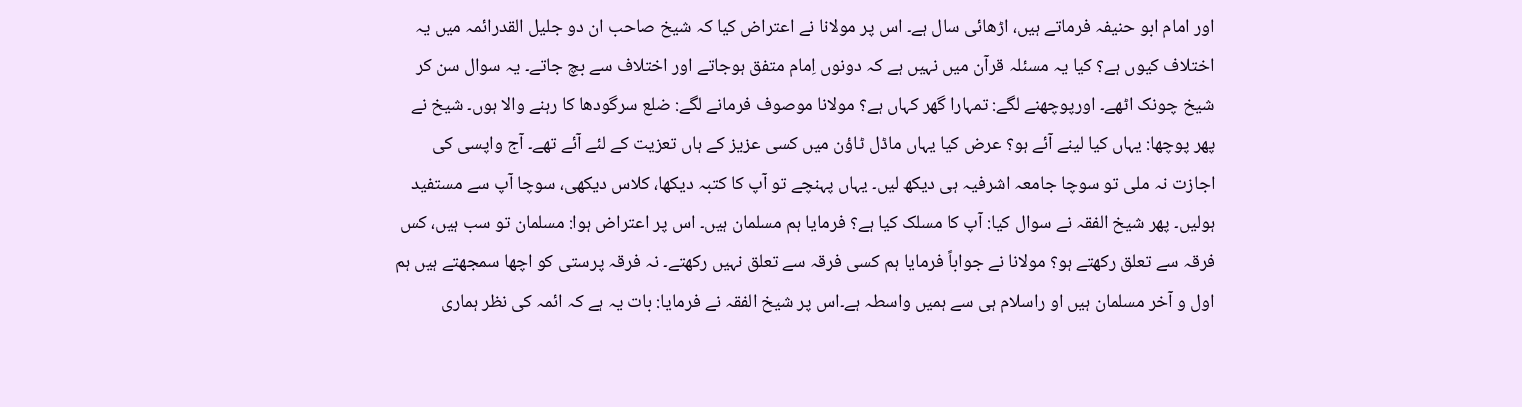اور امام ابو حنیفہ فرماتے ہیں، اڑھائی سال ہے۔ اس پر مولانا نے اعتراض کیا کہ شیخ صاحب ان دو جلیل القدرائمہ میں یہ اختلاف کیوں ہے؟ کیا یہ مسئلہ قرآن میں نہیں ہے کہ دونوں اِمام متفق ہوجاتے اور اختلاف سے بچ جاتے۔ یہ سوال سن کر شیخ چونک اٹھے۔ اورپوچھنے لگے: تمہارا گھر کہاں ہے؟ مولانا موصوف فرمانے لگے: ضلع سرگودھا کا رہنے والا ہوں۔ شیخ نے پھر پوچھا: یہاں کیا لینے آئے ہو؟ عرض کیا یہاں ماڈل ٹاؤن میں کسی عزیز کے ہاں تعزیت کے لئے آئے تھے۔ آج واپسی کی اجازت نہ ملی تو سوچا جامعہ اشرفیہ ہی دیکھ لیں۔ یہاں پہنچے تو آپ کا کتبہ دیکھا، کلاس دیکھی، سوچا آپ سے مستفید ہولیں۔ پھر شیخ الفقہ نے سوال کیا: آپ کا مسلک کیا ہے؟ فرمایا ہم مسلمان ہیں۔ اس پر اعتراض ہوا: مسلمان تو سب ہیں، کس فرقہ سے تعلق رکھتے ہو؟ مولانا نے جواباً فرمایا ہم کسی فرقہ سے تعلق نہیں رکھتے۔ نہ فرقہ پرستی کو اچھا سمجھتے ہیں ہم اول و آخر مسلمان ہیں او راسلام ہی سے ہمیں واسطہ ہے۔اس پر شیخ الفقہ نے فرمایا: بات یہ ہے کہ ائمہ کی نظر ہماری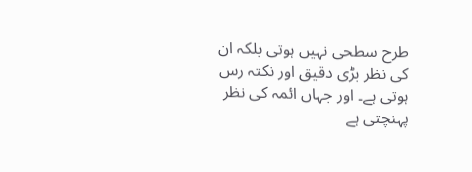طرح سطحی نہیں ہوتی بلکہ ان کی نظر بڑی دقیق اور نکتہ رس ہوتی ہے۔ اور جہاں ائمہ کی نظر پہنچتی ہے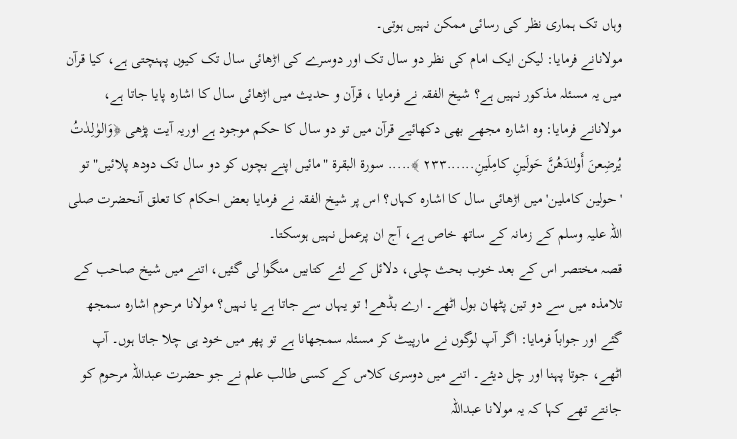وہاں تک ہماری نظر کی رسائی ممکن نہیں ہوتی۔
مولانانے فرمایا: لیکن ایک امام کی نظر دو سال تک اور دوسرے کی اڑھائی سال تک کیوں پہنچتی ہے، کیا قرآن میں یہ مسئلہ مذکور نہیں ہے؟ شیخ الفقہ نے فرمایا ، قرآن و حدیث میں اڑھائی سال کا اشارہ پایا جاتا ہے، مولانانے فرمایا: وہ اشارہ مجھے بھی دکھائیے قرآن میں تو دو سال کا حکم موجود ہے اوریہ آیت پڑھی ﴿وَالوٰلِدٰتُ يُرضِعنَ أَولـٰدَهُنَّ حَولَينِ كامِلَينِ......٢٣٣ ﴾..... سورة البقرة "مائیں اپنے بچوں کو دو سال تک دودھ پلائیں" تو 'حولین کاملین' میں اڑھائی سال کا اشارہ کہاں؟ اس پر شیخ الفقہ نے فرمایا بعض احکام کا تعلق آنحضرت صلی اللہ علیہ وسلم کے زمانہ کے ساتھ خاص ہے، آج ان پرعمل نہیں ہوسکتا۔
قصہ مختصر اس کے بعد خوب بحث چلی، دلائل کے لئے کتابیں منگوا لی گئیں، اتنے میں شیخ صاحب کے تلامذہ میں سے دو تین پٹھان بول اٹھے۔ ارے بڈھے! تو یہاں سے جاتا ہے یا نہیں؟ مولانا مرحوم اشارہ سمجھ گئے اور جواباً فرمایا: اگر آپ لوگوں نے مارپیٹ کر مسئلہ سمجھانا ہے تو پھر میں خود ہی چلا جاتا ہوں۔ آپ اٹھے، جوتا پہنا اور چل دیئے۔ اتنے میں دوسری کلاس کے کسی طالب علم نے جو حضرت عبداللہ مرحوم کو جانتے تھے کہا کہ یہ مولانا عبداللہ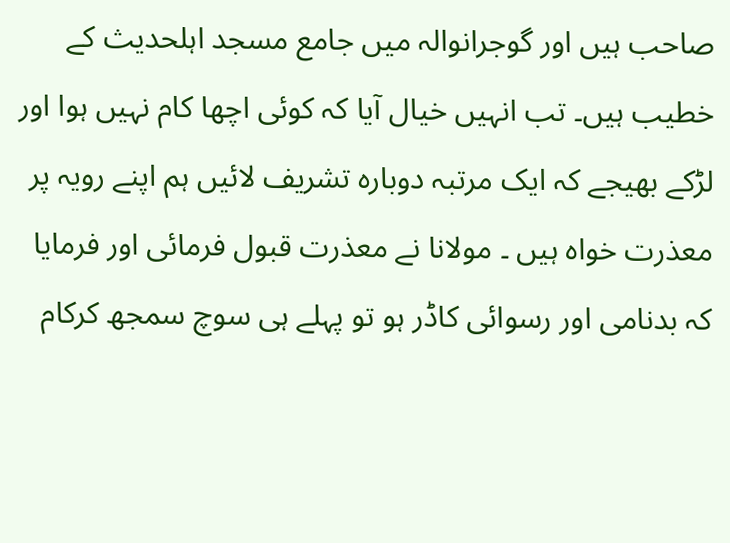صاحب ہیں اور گوجرانوالہ میں جامع مسجد اہلحدیث کے خطیب ہیں۔ تب انہیں خیال آیا کہ کوئی اچھا کام نہیں ہوا اور لڑکے بھیجے کہ ایک مرتبہ دوبارہ تشریف لائیں ہم اپنے رویہ پر معذرت خواہ ہیں ۔ مولانا نے معذرت قبول فرمائی اور فرمایا کہ بدنامی اور رسوائی کاڈر ہو تو پہلے ہی سوچ سمجھ کرکام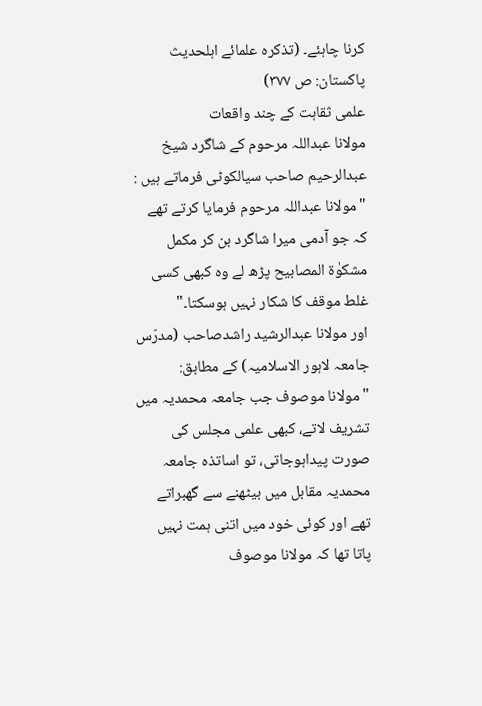کرنا چاہئے۔ (تذکرہ علمائے اہلحدیث پاکستان: ص ۳۷۷)
علمی ثقاہت کے چند واقعات
مولانا عبداللہ مرحوم کے شاگرد شیخ عبدالرحیم صاحب سیالکوٹی فرماتے ہیں :
"مولانا عبداللہ مرحوم فرمایا کرتے تھے کہ جو آدمی میرا شاگرد بن کر مکمل مشکوٰة المصابیح پڑھ لے وہ کبھی کسی غلط موقف کا شکار نہیں ہوسکتا۔"
اور مولانا عبدالرشید راشدصاحب (مدرّس جامعہ لاہور الاسلامیہ) کے مطابق:
"مولانا موصوف جب جامعہ محمدیہ میں تشریف لاتے، کبھی علمی مجلس کی صورت پیداہوجاتی، تو اساتذہ جامعہ محمدیہ مقابل میں بیٹھنے سے گھبراتے تھے اور کوئی خود میں اتنی ہمت نہیں پاتا تھا کہ مولانا موصوف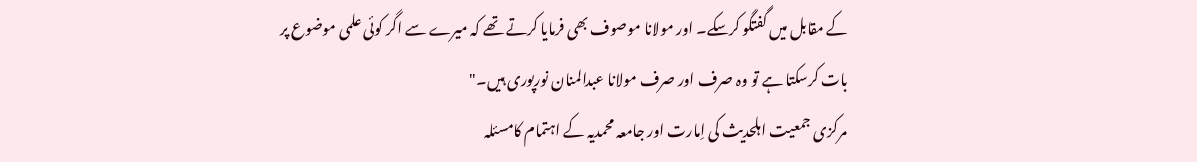کے مقابل میں گفتگو کرسکے۔ اور مولانا موصوف بھی فرمایا کرتے تھے کہ میرے سے اگر کوئی علمی موضوع پر بات کرسکتا ہے تو وہ صرف اور صرف مولانا عبدالمنان نورپوری ہیں۔"
مرکزی جمعیت اہلحدیث کی اِمارت اور جامعہ محمدیہ کے اہتمام کامسئلہ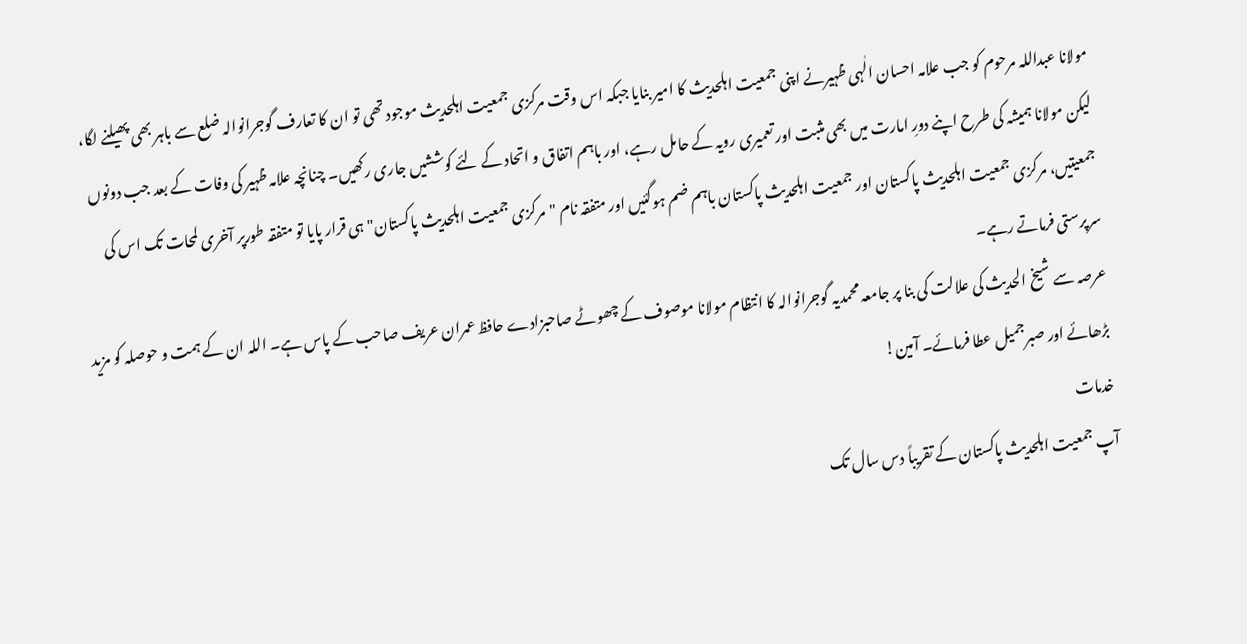مولانا عبداللہ مرحوم کو جب علامہ احسان الٰہی ظہیرنے اپنی جمعیت اہلحدیث کا امیر بنایا جبکہ اس وقت مرکزی جمعیت اہلحدیث موجود تھی تو ان کا تعارف گوجرانوالہ ضلع سے باہر بھی پھیلنے لگا، لیکن مولانا ہمیشہ کی طرح اپنے دورِ امارت میں بھی مثبت اور تعمیری رویہ کے حامل رہے، اور باہم اتفاق و اتحاد کے لئے کوششیں جاری رکھیں۔ چنانچہ علامہ ظہیر کی وفات کے بعد جب دونوں جمعیتیں، مرکزی جمعیت اہلحدیث پاکستان اور جمعیت اہلحدیث پاکستان باہم ضم ہوگئیں اور متفقہ نام "مرکزی جمعیت اہلحدیث پاکستان" ہی قرار پایا تو متفقہ طورپر آخری لمحات تک اس کی سرپرستی فرماتے رہے۔
عرصہ سے شیخ الحدیث کی علالت کی بنا پر جامعہ محمدیہ گوجرانوالہ کا انتظام مولانا موصوف کے چھوٹے صاحبزادے حافظ عمران عریف صاحب کے پاس ہے۔ اللہ ان کے ہمت و حوصلہ کو مزید بڑھائے اور صبرجمیل عطا فرمائے۔ آمین!
خدمات
آپ جمعیت اہلحدیث پاکستان کے تقریباً دس سال تک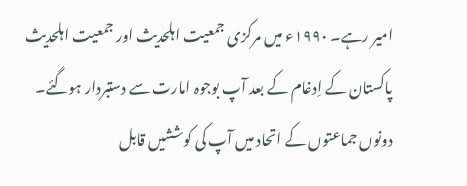امیر رہے۔ ۱۹۹۰ء میں مرکزی جمعیت اہلحدیث اور جمعیت اہلحدیث پاکستان کے اِدغام کے بعد آپ بوجوہ امارت سے دستبردار ہوگئے۔ دونوں جماعتوں کے اتحاد میں آپ کی کوششیں قابل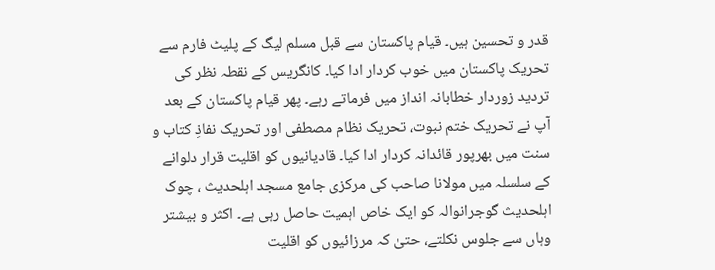قدر و تحسین ہیں۔ قیام پاکستان سے قبل مسلم لیگ کے پلیٹ فارم سے تحریک پاکستان میں خوب کردار ادا کیا۔ کانگریس کے نقطہ نظر کی تردید زوردار خطابانہ انداز میں فرماتے رہے۔ پھر قیام پاکستان کے بعد آپ نے تحریک ختم نبوت، تحریک نظام مصطفی اور تحریک نفاذِ کتاب و سنت میں بھرپور قائدانہ کردار ادا کیا۔ قادیانیوں کو اقلیت قرار دلوانے کے سلسلہ میں مولانا صاحب کی مرکزی جامع مسجد اہلحدیث ، چوک اہلحدیث گوجرانوالہ کو ایک خاص اہمیت حاصل رہی ہے۔ اکثر و بیشتر وہاں سے جلوس نکلتے، حتیٰ کہ مرزائیوں کو اقلیت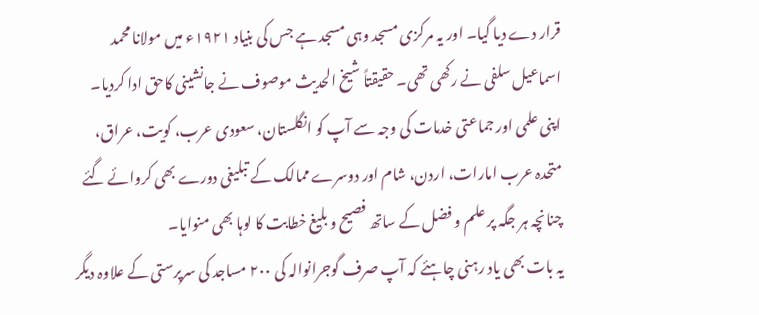قرار دے دیا گیا۔ اور یہ مرکزی مسجد وہی مسجد ہے جس کی بنیاد ۱۹۲۱ء میں مولانا محمد اسماعیل سلفی نے رکھی تھی۔ حقیقتاً شیخ الحدیث موصوف نے جانشینی کاحق ادا کردیا۔
اپنی علمی اور جماعتی خدمات کی وجہ سے آپ کو انگلستان، سعودی عرب، کویت، عراق، متحدہ عرب امارات، اردن، شام اور دوسرے ممالک کے تبلیغی دورے بھی کروائے گئے چنانچہ ہر جگہ پر علم و فضل کے ساتھ فصیح و بلیغ خطابت کا لوہا بھی منوایا۔
یہ بات بھی یاد رہنی چاہئے کہ آپ صرف گوجرانوالہ کی ۲۰۰ مساجد کی سرپرستی کے علاوہ دیگر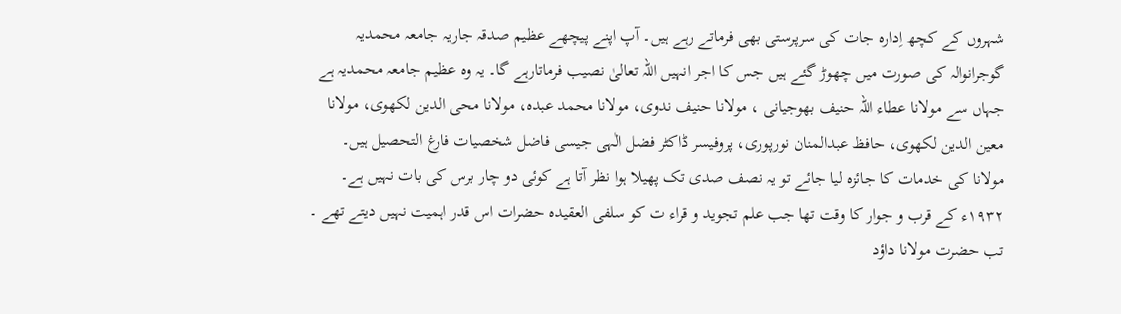شہروں کے کچھ اِدارہ جات کی سرپرستی بھی فرماتے رہے ہیں۔ آپ اپنے پیچھے عظیم صدقہ جاریہ جامعہ محمدیہ گوجرانوالہ کی صورت میں چھوڑ گئے ہیں جس کا اجر انہیں اللہ تعالیٰ نصیب فرماتارہے گا۔ یہ وہ عظیم جامعہ محمدیہ ہے جہاں سے مولانا عطاء اللہ حنیف بھوجیانی ، مولانا حنیف ندوی، مولانا محمد عبدہ، مولانا محی الدین لکھوی، مولانا معین الدین لکھوی، حافظ عبدالمنان نورپوری، پروفیسر ڈاکٹر فضل الٰہی جیسی فاضل شخصیات فارغ التحصیل ہیں۔
مولانا کی خدمات کا جائزہ لیا جائے تو یہ نصف صدی تک پھیلا ہوا نظر آتا ہے کوئی دو چار برس کی بات نہیں ہے۔ ۱۹۳۲ء کے قرب و جوار کا وقت تھا جب علم تجوید و قراء ت کو سلفی العقیدہ حضرات اس قدر اہمیت نہیں دیتے تھے ۔ تب حضرت مولانا داؤد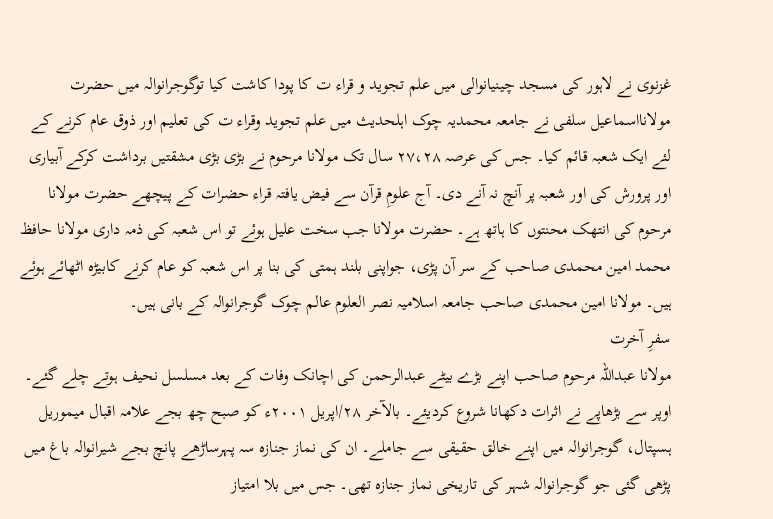غزنوی نے لاہور کی مسجد چینیانوالی میں علم تجوید و قراء ت کا پودا کاشت کیا توگوجرانوالہ میں حضرت مولانااسماعیل سلفی نے جامعہ محمدیہ چوک اہلحدیث میں علم تجوید وقراء ت کی تعلیم اور ذوق عام کرنے کے لئے ایک شعبہ قائم کیا۔ جس کی عرصہ ۲۷،۲۸ سال تک مولانا مرحوم نے بڑی بڑی مشقتیں برداشت کرکے آبیاری اور پرورش کی اور شعبہ پر آنچ نہ آنے دی۔ آج علومِ قرآن سے فیض یافتہ قراء حضرات کے پیچھے حضرت مولانا مرحوم کی انتھک محنتوں کا ہاتھ ہے۔ حضرت مولانا جب سخت علیل ہوئے تو اس شعبہ کی ذمہ داری مولانا حافظ محمد امین محمدی صاحب کے سر آن پڑی، جواپنی بلند ہمتی کی بنا پر اس شعبہ کو عام کرنے کابیڑہ اٹھائے ہوئے ہیں۔ مولانا امین محمدی صاحب جامعہ اسلامیہ نصر العلوم عالم چوک گوجرانوالہ کے بانی ہیں۔
سفرِ آخرت
مولانا عبداللہ مرحوم صاحب اپنے بڑے بیٹے عبدالرحمن کی اچانک وفات کے بعد مسلسل نحیف ہوتے چلے گئے۔ اوپر سے بڑھاپے نے اثرات دکھانا شروع کردیئے۔ بالآخر ۲۸/اپریل ۲۰۰۱ء کو صبح چھ بجے علامہ اقبال میموریل ہسپتال، گوجرانوالہ میں اپنے خالق حقیقی سے جاملے۔ ان کی نماز جنازہ سہ پہرساڑھے پانچ بجے شیرانوالہ باغ میں پڑھی گئی جو گوجرانوالہ شہر کی تاریخی نماز جنازہ تھی۔ جس میں بلا امتیاز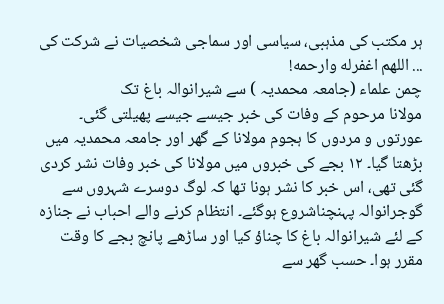ہر مکتب کی مذہبی، سیاسی اور سماجی شخصیات نے شرکت کی ... اللهم اغفرله وارحمه!
چمن علماء (جامعہ محمدیہ ) سے شیرانوالہ باغ تک
مولانا مرحوم کے وفات کی خبر جیسے جیسے پھیلتی گئی۔ عورتوں و مردوں کا ہجوم مولانا کے گھر اور جامعہ محمدیہ میں بڑھتا گیا۔ ۱۲ بجے کی خبروں میں مولانا کی خبر وفات نشر کردی گئی تھی، اس خبر کا نشر ہونا تھا کہ لوگ دوسرے شہروں سے گوجرانوالہ پہنچناشروع ہوگئے۔ انتظام کرنے والے احباب نے جنازہ کے لئے شیرانوالہ باغ کا چناؤ کیا اور ساڑھے پانچ بجے کا وقت مقرر ہوا۔ حسب گھر سے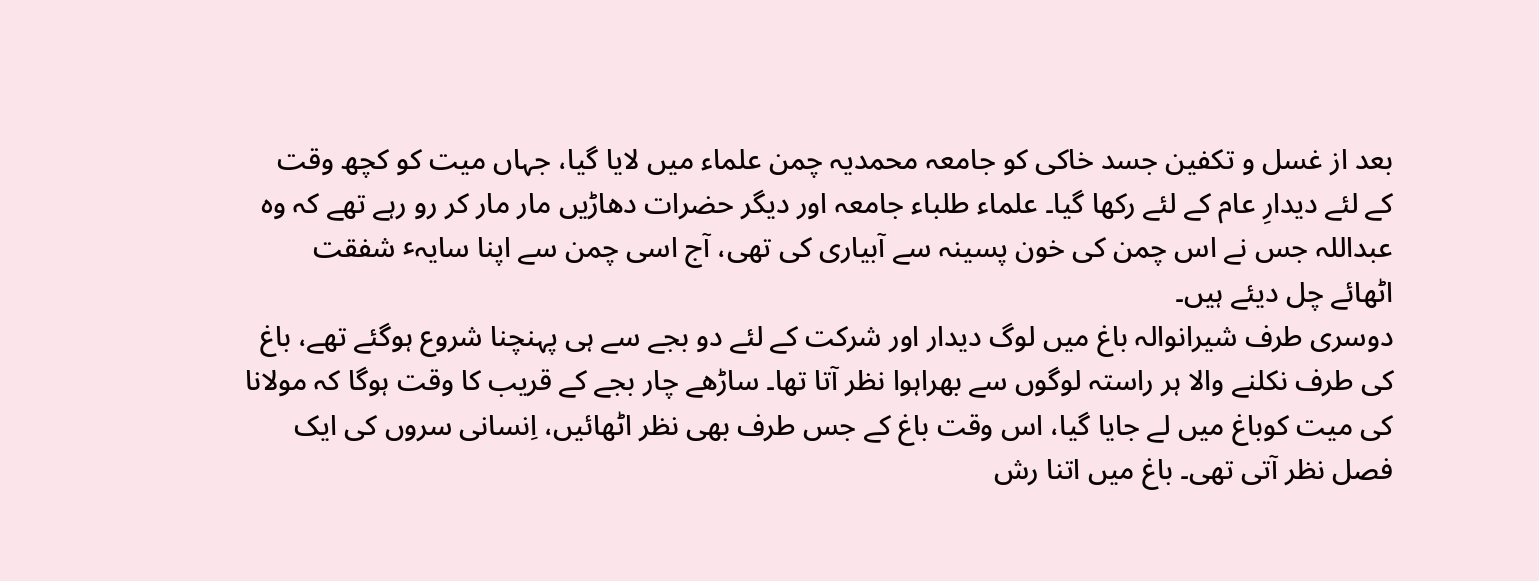بعد از غسل و تکفین جسد خاکی کو جامعہ محمدیہ چمن علماء میں لایا گیا، جہاں میت کو کچھ وقت کے لئے دیدارِ عام کے لئے رکھا گیا۔ علماء طلباء جامعہ اور دیگر حضرات دھاڑیں مار مار کر رو رہے تھے کہ وہ عبداللہ جس نے اس چمن کی خون پسینہ سے آبیاری کی تھی، آج اسی چمن سے اپنا سایہٴ شفقت اٹھائے چل دیئے ہیں۔
دوسری طرف شیرانوالہ باغ میں لوگ دیدار اور شرکت کے لئے دو بجے سے ہی پہنچنا شروع ہوگئے تھے، باغ کی طرف نکلنے والا ہر راستہ لوگوں سے بھراہوا نظر آتا تھا۔ ساڑھے چار بجے کے قریب کا وقت ہوگا کہ مولانا کی میت کوباغ میں لے جایا گیا، اس وقت باغ کے جس طرف بھی نظر اٹھائیں، اِنسانی سروں کی ایک فصل نظر آتی تھی۔ باغ میں اتنا رش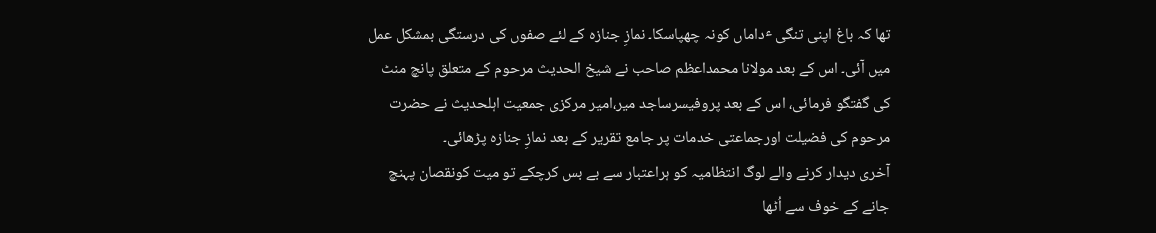تھا کہ باغ اپنی تنگی ٴداماں کونہ چھپاسکا۔ نمازِ جنازہ کے لئے صفوں کی درستگی بمشکل عمل میں آئی۔ اس کے بعد مولانا محمداعظم صاحب نے شیخ الحدیث مرحوم کے متعلق پانچ منٹ کی گفتگو فرمائی، اس کے بعد پروفیسرساجد میر،امیر مرکزی جمعیت اہلحدیث نے حضرت مرحوم کی فضیلت اورجماعتی خدمات پر جامع تقریر کے بعد نمازِ جنازہ پڑھائی۔
آخری دیدار کرنے والے لوگ انتظامیہ کو ہراعتبار سے بے بس کرچکے تو میت کونقصان پہنچ جانے کے خوف سے اُٹھا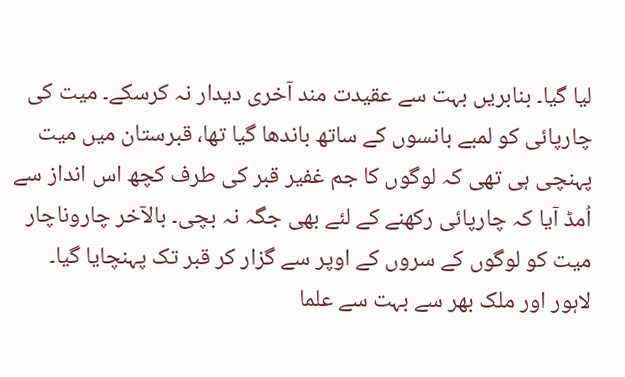لیا گیا۔ بنابریں بہت سے عقیدت مند آخری دیدار نہ کرسکے۔ میت کی چارپائی کو لمبے بانسوں کے ساتھ باندھا گیا تھا، قبرستان میں میت پہنچی ہی تھی کہ لوگوں کا جم غفیر قبر کی طرف کچھ اس انداز سے اُمڈ آیا کہ چارپائی رکھنے کے لئے بھی جگہ نہ بچی۔ بالآخر چاروناچار میت کو لوگوں کے سروں کے اوپر سے گزار کر قبر تک پہنچایا گیا۔
لاہور اور ملک بھر سے بہت سے علما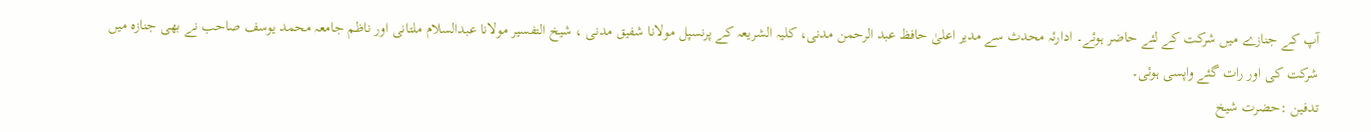آپ کے جنازے میں شرکت کے لئے حاضر ہوئے۔ ادارئہ محدث سے مدیر اعلیٰ حافظ عبد الرحمن مدنی، کلیہ الشریعہ کے پرنسپل مولانا شفیق مدنی ، شیخ التفسیر مولانا عبدالسلام ملتانی اور ناظم جامعہ محمد یوسف صاحب نے بھی جنازہ میں شرکت کی اور رات گئے واپسی ہوئی۔
تدفین :حضرت شیخ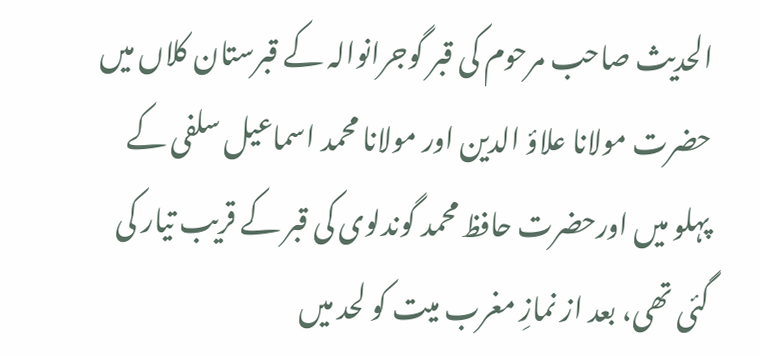الحدیث صاحب مرحوم کی قبر گوجرانوالہ کے قبرستان کلاں میں حضرت مولانا علاؤ الدین اور مولانا محمد اسماعیل سلفی کے پہلو میں اورحضرت حافظ محمد گوندلوی کی قبر کے قریب تیار کی گئی تھی، بعد از نمازِ مغرب میت کو لحد میں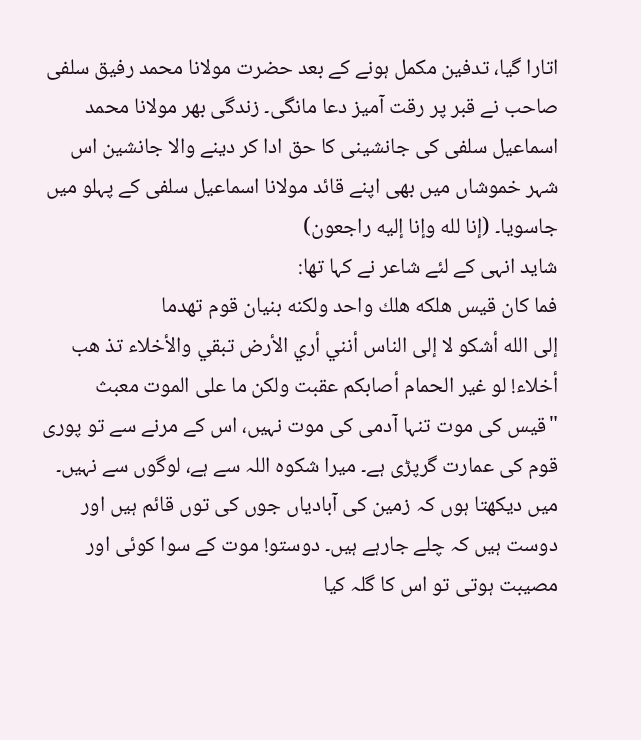اتارا گیا، تدفین مکمل ہونے کے بعد حضرت مولانا محمد رفیق سلفی صاحب نے قبر پر رقت آمیز دعا مانگی۔ زندگی بھر مولانا محمد اسماعیل سلفی کی جانشینی کا حق ادا کر دینے والا جانشین اس شہر خموشاں میں بھی اپنے قائد مولانا اسماعیل سلفی کے پہلو میں جاسویا۔ (إنا لله وإنا إليه راجعون)
شاید انہی کے لئے شاعر نے کہا تھا:
فما کان قيس هلکه هلك واحد ولکنه بنيان قوم تهدما
إلی الله أشکو لا إلی الناس أنني أري الأرض تبقي والأخلاء تذ هب
أخلاء! لو غير الحمام أصابکم عقبت ولکن ما علی الموت معبث
"قیس کی موت تنہا آدمی کی موت نہیں، اس کے مرنے سے تو پوری قوم کی عمارت گرپڑی ہے۔ میرا شکوہ اللہ سے ہے، لوگوں سے نہیں۔ میں دیکھتا ہوں کہ زمین کی آبادیاں جوں کی توں قائم ہیں اور دوست ہیں کہ چلے جارہے ہیں۔ دوستو! موت کے سوا کوئی اور مصیبت ہوتی تو اس کا گلہ کیا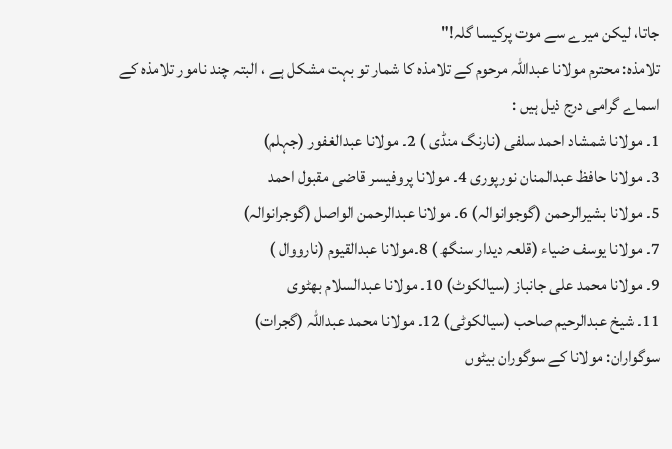جاتا، لیکن میرے سے موت پرکیسا گلہ!"
تلامذہ: محترم مولانا عبداللہ مرحوم کے تلامذہ کا شمار تو بہت مشکل ہے ، البتہ چند نامور تلامذہ کے اسماے گرامی درج ذیل ہیں :
1۔ مولانا شمشاد احمد سلفی (نارنگ منڈی ) 2۔ مولانا عبدالغفور (جہلم)
3۔ مولانا حافظ عبدالمنان نورپوری 4۔ مولانا پروفیسر قاضی مقبول احمد
5۔ مولانا بشیرالرحمن (گوجوانوالہ) 6۔ مولانا عبدالرحمن الواصل (گوجرانوالہ)
7۔ مولانا یوسف ضیاء (قلعہ دیدار سنگھ ) 8۔مولانا عبدالقیوم (نارووال )
9۔ مولانا محمد علی جانباز (سیالکوٹ) 10۔ مولانا عبدالسلام بھٹوی
11۔ شیخ عبدالرحیم صاحب (سیالکوٹی) 12۔ مولانا محمد عبداللہ (گجرات)
سوگواران: مولانا کے سوگوران بیٹوں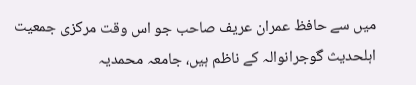میں سے حافظ عمران عریف صاحب جو اس وقت مرکزی جمعیت اہلحدیث گوجرانوالہ کے ناظم ہیں، جامعہ محمدیہ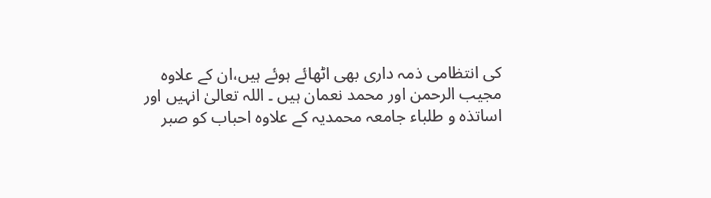کی انتظامی ذمہ داری بھی اٹھائے ہوئے ہیں،ان کے علاوہ مجیب الرحمن اور محمد نعمان ہیں ۔ اللہ تعالیٰ انہیں اور اساتذہ و طلباء جامعہ محمدیہ کے علاوہ احباب کو صبر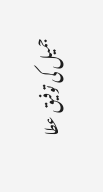جمیل کی توفیق عطا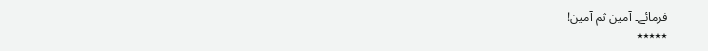فرمائے۔ آمین ثم آمین!
٭٭٭٭٭